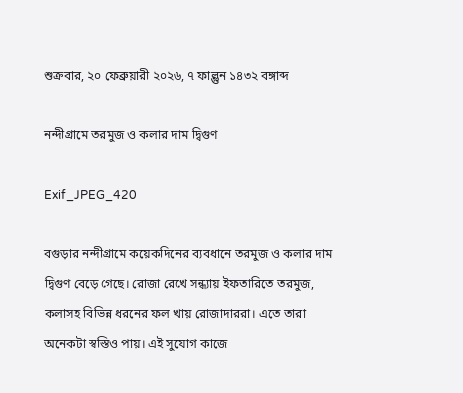শুক্রবার, ২০ ফেব্রুয়ারী ২০২৬, ৭ ফাল্গুন ১৪৩২ বঙ্গাব্দ

নন্দীগ্রামে তরমুজ ও কলার দাম দ্বিগুণ

Exif_JPEG_420

বগুড়ার নন্দীগ্রামে কয়েকদিনের ব্যবধানে তরমুজ ও কলার দাম দ্বিগুণ বেড়ে গেছে। রোজা রেখে সন্ধ্যায় ইফতারিতে তরমুজ, কলাসহ বিভিন্ন ধরনের ফল খায় রোজাদাররা। এতে তারা অনেকটা স্বস্তিও পায়। এই সুযোগ কাজে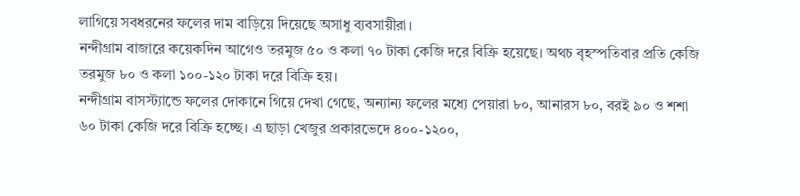লাগিয়ে সবধরনের ফলের দাম বাড়িয়ে দিয়েছে অসাধু ব্যবসায়ীরা।
নন্দীগ্রাম বাজারে কয়েকদিন আগেও তরমুজ ৫০ ও কলা ৭০ টাকা কেজি দরে বিক্রি হয়েছে। অথচ বৃহস্পতিবার প্রতি কেজি তরমুজ ৮০ ও কলা ১০০-১২০ টাকা দরে বিক্রি হয়।
নন্দীগ্রাম বাসস্ট্যান্ডে ফলের দোকানে গিয়ে দেখা গেছে, অন্যান্য ফলের মধ্যে পেয়ারা ৮০, আনারস ৮০, বরই ৯০ ও শশা ৬০ টাকা কেজি দরে বিক্রি হচ্ছে। এ ছাড়া খেজুর প্রকারভেদে ৪০০-১২০০,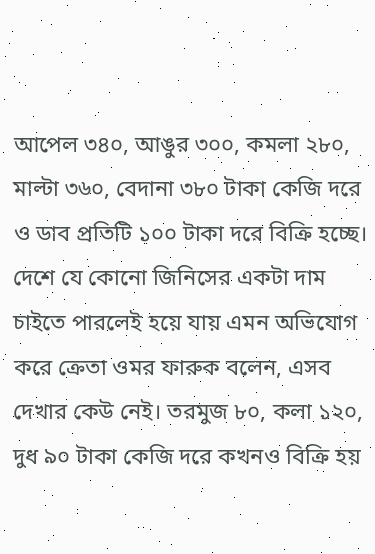আপেল ৩৪০, আঙুর ৩০০, কমলা ২৮০, মাল্টা ৩৬০, বেদানা ৩৮০ টাকা কেজি দরে ও ডাব প্রতিটি ১০০ টাকা দরে বিক্রি হচ্ছে।
দেশে যে কোনো জিনিসের একটা দাম চাইতে পারলেই হয়ে যায় এমন অভিযোগ করে ক্রেতা ওমর ফারুক বলেন, এসব দেখার কেউ নেই। তরমুজ ৮০, কলা ১২০, দুধ ৯০ টাকা কেজি দরে কখনও বিক্রি হয়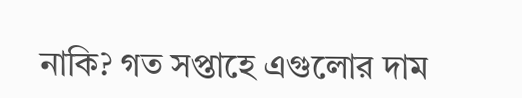নাকি? গত সপ্তাহে এগুলোর দাম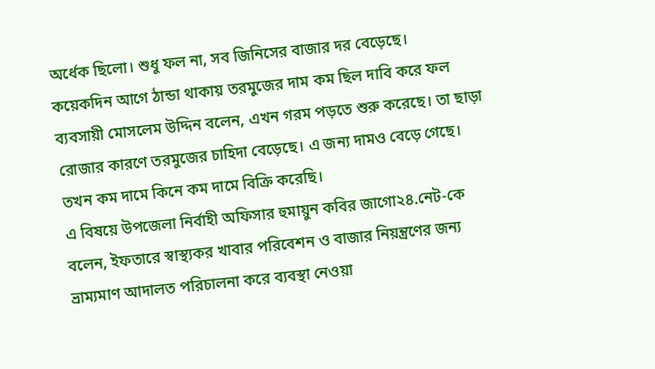অর্ধেক ছিলো। শুধু ফল না, সব জিনিসের বাজার দর বেড়েছে।
কয়েকদিন আগে ঠান্ডা থাকায় তরমুজের দাম কম ছিল দাবি করে ফল ব্যবসায়ী মোসলেম উদ্দিন বলেন, এখন গরম পড়তে শুরু করেছে। তা ছাড়া রোজার কারণে তরমুজের চাহিদা বেড়েছে। এ জন্য দামও বেড়ে গেছে। তখন কম দামে কিনে কম দামে বিক্রি করেছি।
এ বিষয়ে উপজেলা নির্বাহী অফিসার হুমায়ুন কবির জাগো২৪.নেট-কে বলেন, ইফতারে স্বাস্থ্যকর খাবার পরিবেশন ও বাজার নিয়ন্ত্রণের জন্য ভ্রাম্যমাণ আদালত পরিচালনা করে ব্যবস্থা নেওয়া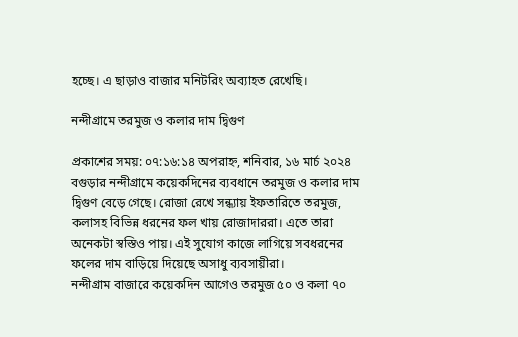হচ্ছে। এ ছাড়াও বাজার মনিটরিং অব্যাহত রেখেছি।

নন্দীগ্রামে তরমুজ ও কলার দাম দ্বিগুণ

প্রকাশের সময়: ০৭:১৬:১৪ অপরাহ্ন, শনিবার, ১৬ মার্চ ২০২৪
বগুড়ার নন্দীগ্রামে কয়েকদিনের ব্যবধানে তরমুজ ও কলার দাম দ্বিগুণ বেড়ে গেছে। রোজা রেখে সন্ধ্যায় ইফতারিতে তরমুজ, কলাসহ বিভিন্ন ধরনের ফল খায় রোজাদাররা। এতে তারা অনেকটা স্বস্তিও পায়। এই সুযোগ কাজে লাগিয়ে সবধরনের ফলের দাম বাড়িয়ে দিয়েছে অসাধু ব্যবসায়ীরা।
নন্দীগ্রাম বাজারে কয়েকদিন আগেও তরমুজ ৫০ ও কলা ৭০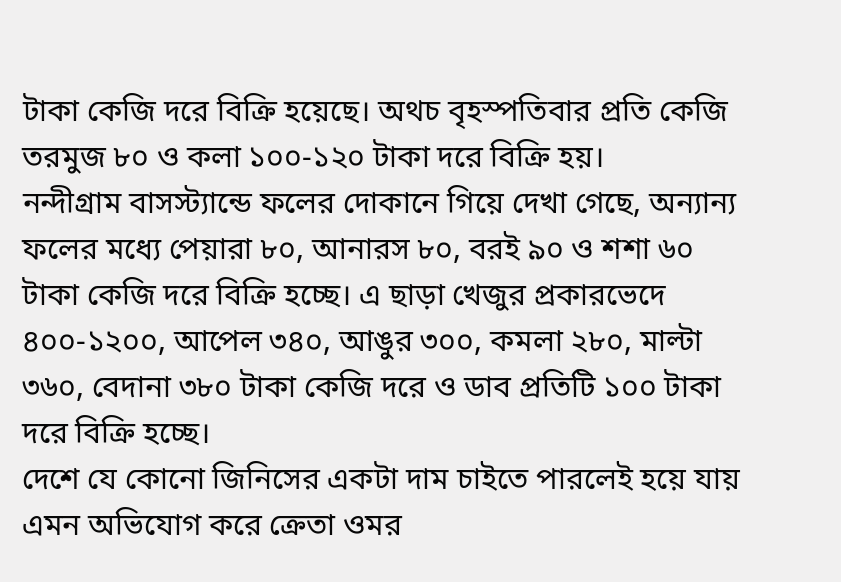টাকা কেজি দরে বিক্রি হয়েছে। অথচ বৃহস্পতিবার প্রতি কেজি তরমুজ ৮০ ও কলা ১০০-১২০ টাকা দরে বিক্রি হয়।
নন্দীগ্রাম বাসস্ট্যান্ডে ফলের দোকানে গিয়ে দেখা গেছে, অন্যান্য ফলের মধ্যে পেয়ারা ৮০, আনারস ৮০, বরই ৯০ ও শশা ৬০ টাকা কেজি দরে বিক্রি হচ্ছে। এ ছাড়া খেজুর প্রকারভেদে ৪০০-১২০০, আপেল ৩৪০, আঙুর ৩০০, কমলা ২৮০, মাল্টা ৩৬০, বেদানা ৩৮০ টাকা কেজি দরে ও ডাব প্রতিটি ১০০ টাকা দরে বিক্রি হচ্ছে।
দেশে যে কোনো জিনিসের একটা দাম চাইতে পারলেই হয়ে যায় এমন অভিযোগ করে ক্রেতা ওমর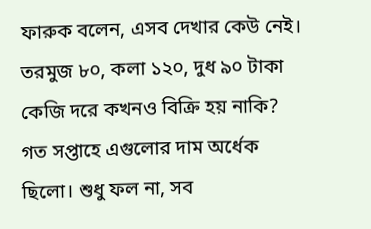ফারুক বলেন, এসব দেখার কেউ নেই। তরমুজ ৮০, কলা ১২০, দুধ ৯০ টাকা কেজি দরে কখনও বিক্রি হয় নাকি? গত সপ্তাহে এগুলোর দাম অর্ধেক ছিলো। শুধু ফল না, সব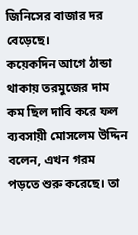জিনিসের বাজার দর বেড়েছে।
কয়েকদিন আগে ঠান্ডা থাকায় তরমুজের দাম কম ছিল দাবি করে ফল ব্যবসায়ী মোসলেম উদ্দিন বলেন, এখন গরম পড়তে শুরু করেছে। তা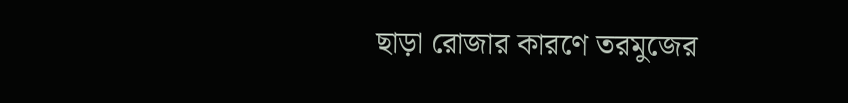ছাড়া রোজার কারণে তরমুজের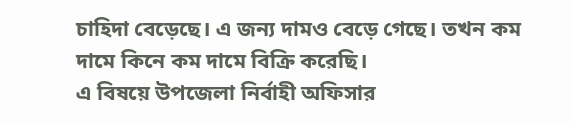চাহিদা বেড়েছে। এ জন্য দামও বেড়ে গেছে। তখন কম দামে কিনে কম দামে বিক্রি করেছি।
এ বিষয়ে উপজেলা নির্বাহী অফিসার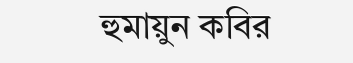হুমায়ুন কবির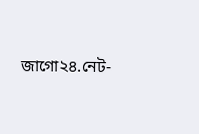জাগো২৪.নেট-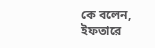কে বলেন, ইফতারে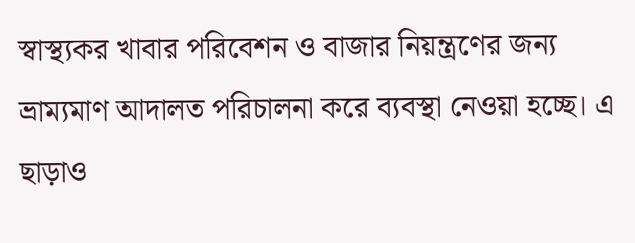স্বাস্থ্যকর খাবার পরিবেশন ও বাজার নিয়ন্ত্রণের জন্য ভ্রাম্যমাণ আদালত পরিচালনা করে ব্যবস্থা নেওয়া হচ্ছে। এ ছাড়াও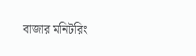বাজার মনিটরিং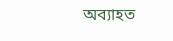অব্যাহত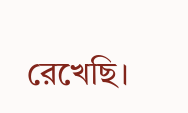রেখেছি।